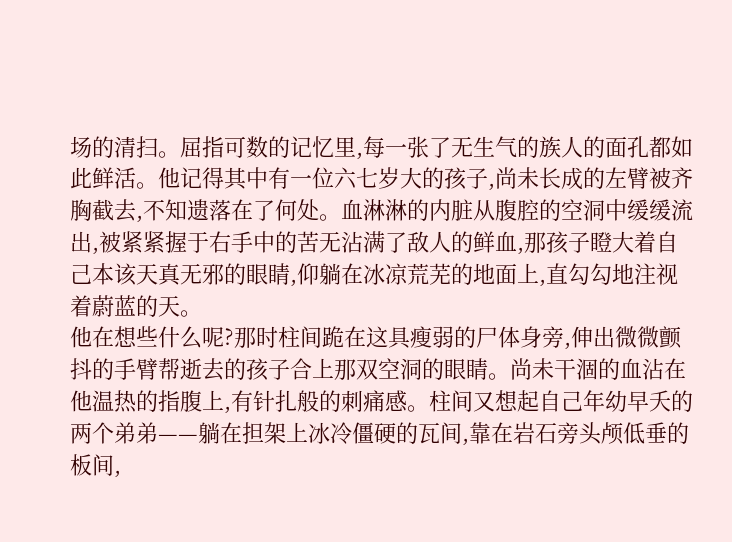场的清扫。屈指可数的记忆里,每一张了无生气的族人的面孔都如此鲜活。他记得其中有一位六七岁大的孩子,尚未长成的左臂被齐胸截去,不知遗落在了何处。血淋淋的内脏从腹腔的空洞中缓缓流出,被紧紧握于右手中的苦无沾满了敌人的鲜血,那孩子瞪大着自己本该天真无邪的眼睛,仰躺在冰凉荒芜的地面上,直勾勾地注视着蔚蓝的天。
他在想些什么呢?那时柱间跪在这具瘦弱的尸体身旁,伸出微微颤抖的手臂帮逝去的孩子合上那双空洞的眼睛。尚未干涸的血沾在他温热的指腹上,有针扎般的刺痛感。柱间又想起自己年幼早夭的两个弟弟——躺在担架上冰冷僵硬的瓦间,靠在岩石旁头颅低垂的板间,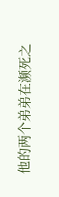他的两个弟弟在濒死之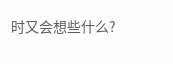时又会想些什么?